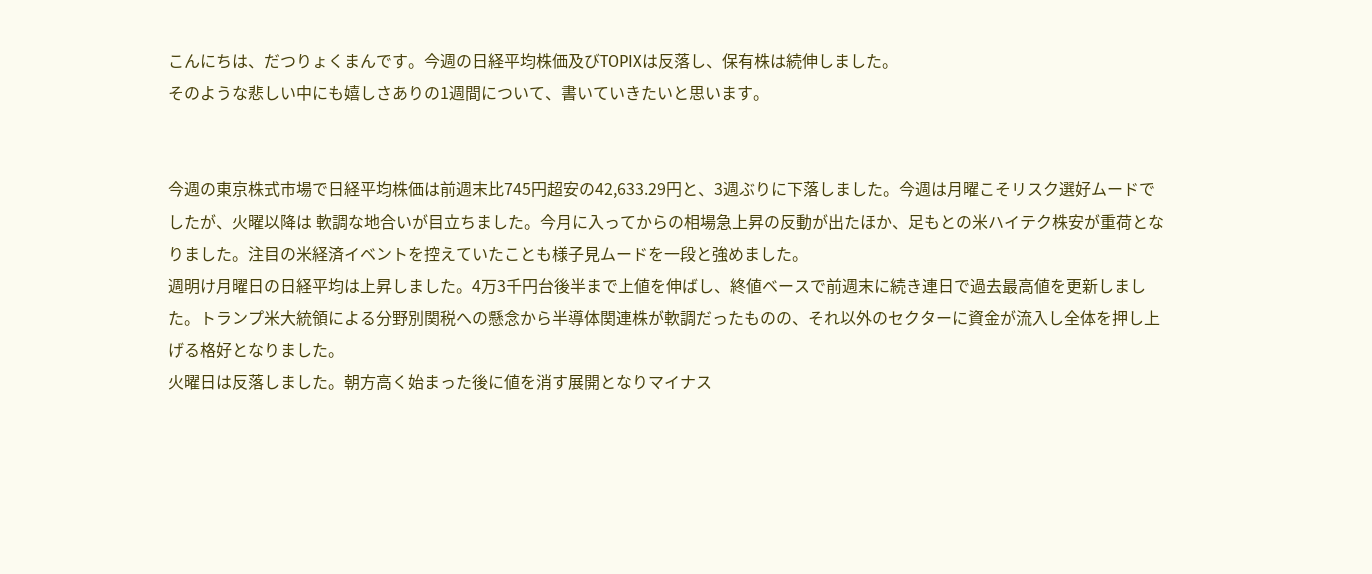こんにちは、だつりょくまんです。今週の日経平均株価及びTOPIXは反落し、保有株は続伸しました。
そのような悲しい中にも嬉しさありの1週間について、書いていきたいと思います。


今週の東京株式市場で日経平均株価は前週末比745円超安の42,633.29円と、3週ぶりに下落しました。今週は月曜こそリスク選好ムードでしたが、火曜以降は 軟調な地合いが目立ちました。今月に入ってからの相場急上昇の反動が出たほか、足もとの米ハイテク株安が重荷となりました。注目の米経済イベントを控えていたことも様子見ムードを一段と強めました。
週明け月曜日の日経平均は上昇しました。4万3千円台後半まで上値を伸ばし、終値ベースで前週末に続き連日で過去最高値を更新しました。トランプ米大統領による分野別関税への懸念から半導体関連株が軟調だったものの、それ以外のセクターに資金が流入し全体を押し上げる格好となりました。
火曜日は反落しました。朝方高く始まった後に値を消す展開となりマイナス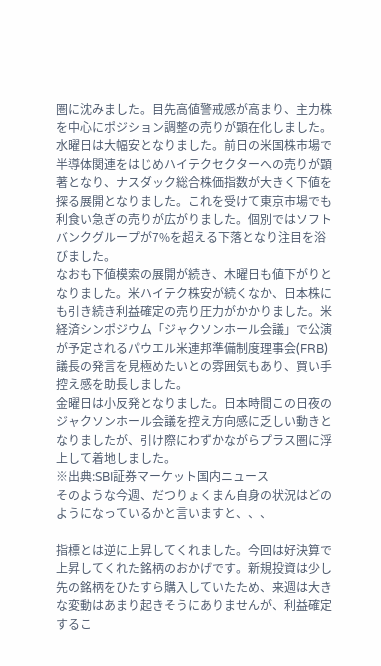圏に沈みました。目先高値警戒感が高まり、主力株を中心にポジション調整の売りが顕在化しました。
水曜日は大幅安となりました。前日の米国株市場で半導体関連をはじめハイテクセクターへの売りが顕著となり、ナスダック総合株価指数が大きく下値を探る展開となりました。これを受けて東京市場でも利食い急ぎの売りが広がりました。個別ではソフトバンクグループが7%を超える下落となり注目を浴びました。
なおも下値模索の展開が続き、木曜日も値下がりとなりました。米ハイテク株安が続くなか、日本株にも引き続き利益確定の売り圧力がかかりました。米経済シンポジウム「ジャクソンホール会議」で公演が予定されるパウエル米連邦準備制度理事会(FRB)議長の発言を見極めたいとの雰囲気もあり、買い手控え感を助長しました。
金曜日は小反発となりました。日本時間この日夜のジャクソンホール会議を控え方向感に乏しい動きとなりましたが、引け際にわずかながらプラス圏に浮上して着地しました。
※出典:SBI証券マーケット国内ニュース
そのような今週、だつりょくまん自身の状況はどのようになっているかと言いますと、、、

指標とは逆に上昇してくれました。今回は好決算で上昇してくれた銘柄のおかげです。新規投資は少し先の銘柄をひたすら購入していたため、来週は大きな変動はあまり起きそうにありませんが、利益確定するこ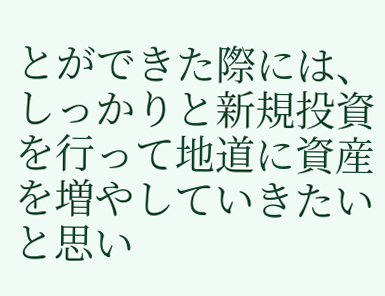とができた際には、しっかりと新規投資を行って地道に資産を増やしていきたいと思い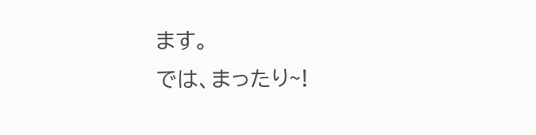ます。
では、まったり~!